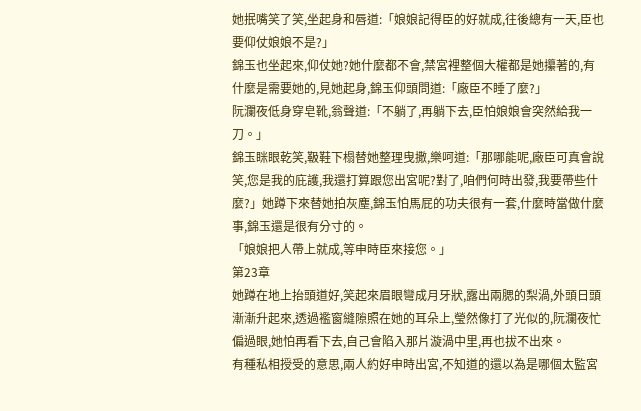她抿嘴笑了笑,坐起身和唇道:「娘娘記得臣的好就成,往後總有一天,臣也要仰仗娘娘不是?」
錦玉也坐起來,仰仗她?她什麼都不會,禁宮裡整個大權都是她攥著的,有什麼是需要她的,見她起身,錦玉仰頭問道:「廠臣不睡了麼?」
阮瀾夜低身穿皂靴,翁聲道:「不躺了,再躺下去,臣怕娘娘會突然給我一刀。」
錦玉眯眼乾笑,靸鞋下榻替她整理曳撒,樂呵道:「那哪能呢,廠臣可真會說笑,您是我的庇護,我還打算跟您出宮呢?對了,咱們何時出發,我要帶些什麼?」她蹲下來替她拍灰塵,錦玉怕馬屁的功夫很有一套,什麼時當做什麼事,錦玉還是很有分寸的。
「娘娘把人帶上就成,等申時臣來接您。」
第23章
她蹲在地上抬頭道好,笑起來眉眼彎成月牙狀,露出兩腮的梨渦,外頭日頭漸漸升起來,透過襤窗縫隙照在她的耳朵上,瑩然像打了光似的,阮瀾夜忙偏過眼,她怕再看下去,自己會陷入那片漩渦中里,再也拔不出來。
有種私相授受的意思,兩人約好申時出宮,不知道的還以為是哪個太監宮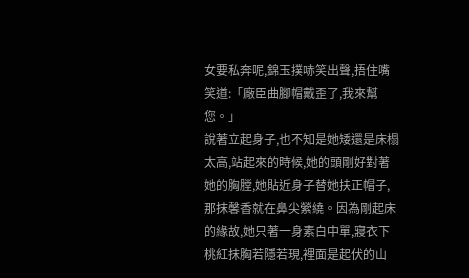女要私奔呢,錦玉撲哧笑出聲,捂住嘴笑道:「廠臣曲腳帽戴歪了,我來幫您。」
說著立起身子,也不知是她矮還是床榻太高,站起來的時候,她的頭剛好對著她的胸膛,她貼近身子替她扶正帽子,那抹馨香就在鼻尖縈繞。因為剛起床的緣故,她只著一身素白中單,寢衣下桃紅抹胸若隱若現,裡面是起伏的山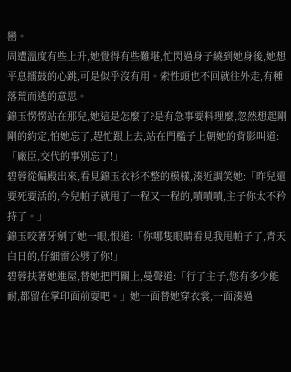巒。
周遭溫度有些上升,她覺得有些難堪,忙閃過身子繞到她身後,她想平息擂鼓的心跳,可是似乎沒有用。索性頭也不回就往外走,有種落荒而逃的意思。
錦玉愣愣站在那兒,她這是怎麼了?是有急事要料理麼,忽然想起剛剛的約定,怕她忘了,趕忙跟上去,站在門檻子上朝她的背影叫道:「廠臣,交代的事別忘了!」
碧蓉從偏殿出來,看見錦玉衣衫不整的模樣,湊近調笑她:「昨兒還要死要活的,今兒帕子就甩了一程又一程的,嘖嘖嘖,主子你太不矜持了。」
錦玉咬著牙剜了她一眼,恨道:「你哪隻眼睛看見我甩帕子了,青天白日的,仔細雷公劈了你!」
碧蓉扶著她進屋,替她把門關上,曼聲道:「行了主子,您有多少能耐,都留在掌印面前耍吧。」她一面替她穿衣裳,一面湊過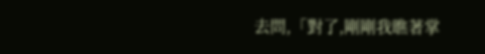去問,「對了,剛剛我瞧著掌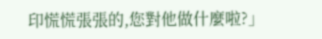印慌慌張張的,您對他做什麼啦?」